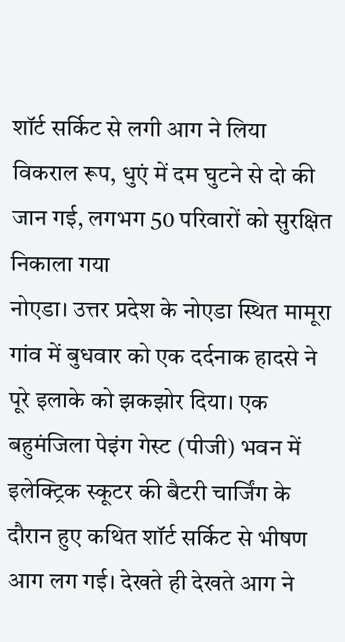शॉर्ट सर्किट से लगी आग ने लिया विकराल रूप, धुएं में दम घुटने से दो की जान गई, लगभग 50 परिवारों को सुरक्षित निकाला गया
नोएडा। उत्तर प्रदेश के नोएडा स्थित मामूरा गांव में बुधवार को एक दर्दनाक हादसे ने पूरे इलाके को झकझोर दिया। एक बहुमंजिला पेइंग गेस्ट (पीजी) भवन में इलेक्ट्रिक स्कूटर की बैटरी चार्जिंग के दौरान हुए कथित शॉर्ट सर्किट से भीषण आग लग गई। देखते ही देखते आग ने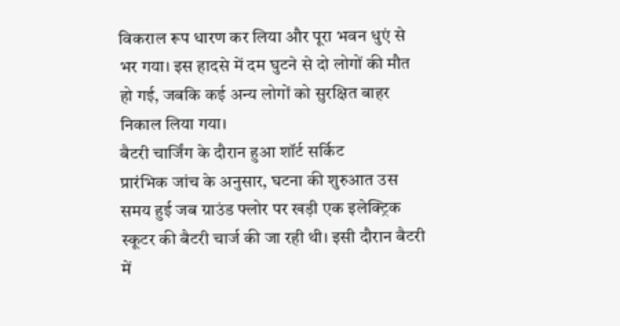विकराल रूप धारण कर लिया और पूरा भवन धुएं से भर गया। इस हादसे में दम घुटने से दो लोगों की मौत हो गई, जबकि कई अन्य लोगों को सुरक्षित बाहर निकाल लिया गया।
बैटरी चार्जिंग के दौरान हुआ शॉर्ट सर्किट
प्रारंभिक जांच के अनुसार, घटना की शुरुआत उस समय हुई जब ग्राउंड फ्लोर पर खड़ी एक इलेक्ट्रिक स्कूटर की बैटरी चार्ज की जा रही थी। इसी दौरान बैटरी में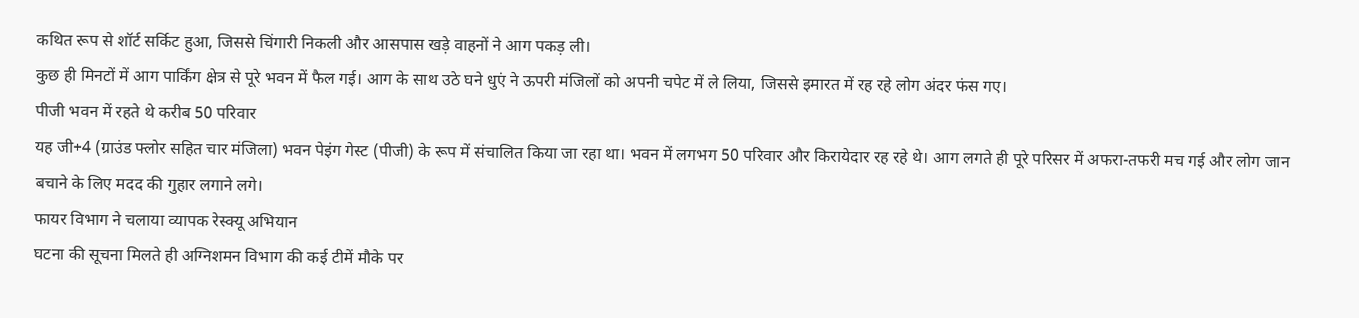कथित रूप से शॉर्ट सर्किट हुआ, जिससे चिंगारी निकली और आसपास खड़े वाहनों ने आग पकड़ ली।
कुछ ही मिनटों में आग पार्किंग क्षेत्र से पूरे भवन में फैल गई। आग के साथ उठे घने धुएं ने ऊपरी मंजिलों को अपनी चपेट में ले लिया, जिससे इमारत में रह रहे लोग अंदर फंस गए।
पीजी भवन में रहते थे करीब 50 परिवार
यह जी+4 (ग्राउंड फ्लोर सहित चार मंजिला) भवन पेइंग गेस्ट (पीजी) के रूप में संचालित किया जा रहा था। भवन में लगभग 50 परिवार और किरायेदार रह रहे थे। आग लगते ही पूरे परिसर में अफरा-तफरी मच गई और लोग जान बचाने के लिए मदद की गुहार लगाने लगे।
फायर विभाग ने चलाया व्यापक रेस्क्यू अभियान
घटना की सूचना मिलते ही अग्निशमन विभाग की कई टीमें मौके पर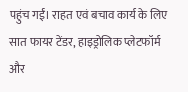पहुंच गईं। राहत एवं बचाव कार्य के लिए सात फायर टेंडर, हाइड्रोलिक प्लेटफॉर्म और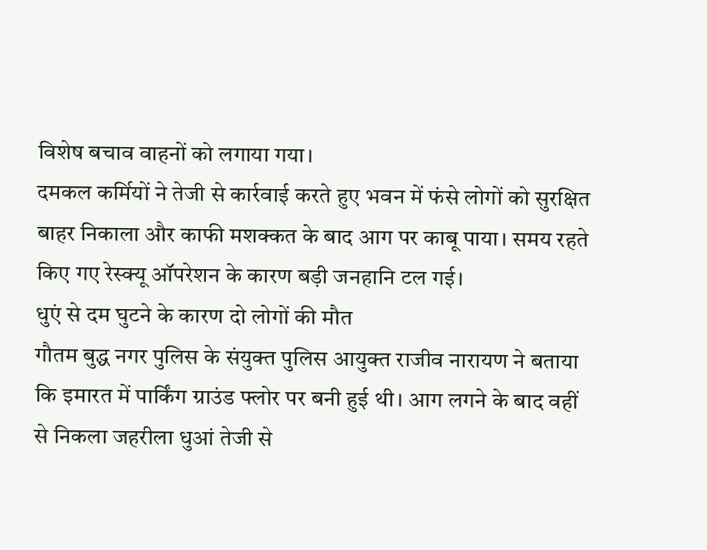विशेष बचाव वाहनों को लगाया गया।
दमकल कर्मियों ने तेजी से कार्रवाई करते हुए भवन में फंसे लोगों को सुरक्षित बाहर निकाला और काफी मशक्कत के बाद आग पर काबू पाया। समय रहते किए गए रेस्क्यू ऑपरेशन के कारण बड़ी जनहानि टल गई।
धुएं से दम घुटने के कारण दो लोगों की मौत
गौतम बुद्ध नगर पुलिस के संयुक्त पुलिस आयुक्त राजीव नारायण ने बताया कि इमारत में पार्किंग ग्राउंड फ्लोर पर बनी हुई थी। आग लगने के बाद वहीं से निकला जहरीला धुआं तेजी से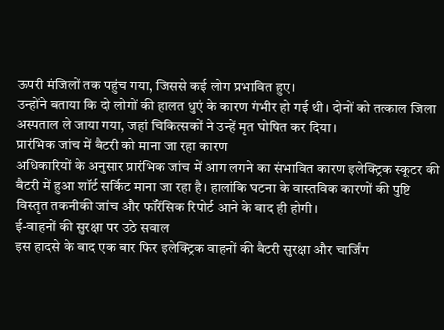ऊपरी मंजिलों तक पहुंच गया, जिससे कई लोग प्रभावित हुए।
उन्होंने बताया कि दो लोगों की हालत धुएं के कारण गंभीर हो गई थी। दोनों को तत्काल जिला अस्पताल ले जाया गया, जहां चिकित्सकों ने उन्हें मृत घोषित कर दिया।
प्रारंभिक जांच में बैटरी को माना जा रहा कारण
अधिकारियों के अनुसार प्रारंभिक जांच में आग लगने का संभावित कारण इलेक्ट्रिक स्कूटर की बैटरी में हुआ शॉर्ट सर्किट माना जा रहा है। हालांकि घटना के वास्तविक कारणों की पुष्टि विस्तृत तकनीकी जांच और फॉरेंसिक रिपोर्ट आने के बाद ही होगी।
ई-वाहनों की सुरक्षा पर उठे सवाल
इस हादसे के बाद एक बार फिर इलेक्ट्रिक वाहनों की बैटरी सुरक्षा और चार्जिंग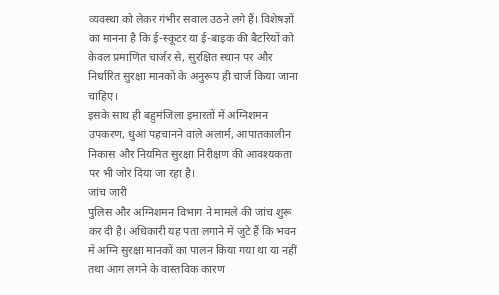व्यवस्था को लेकर गंभीर सवाल उठने लगे हैं। विशेषज्ञों का मानना है कि ई-स्कूटर या ई-बाइक की बैटरियों को केवल प्रमाणित चार्जर से, सुरक्षित स्थान पर और निर्धारित सुरक्षा मानकों के अनुरूप ही चार्ज किया जाना चाहिए।
इसके साथ ही बहुमंजिला इमारतों में अग्निशमन उपकरण, धुआं पहचानने वाले अलार्म, आपातकालीन निकास और नियमित सुरक्षा निरीक्षण की आवश्यकता पर भी जोर दिया जा रहा है।
जांच जारी
पुलिस और अग्निशमन विभाग ने मामले की जांच शुरू कर दी है। अधिकारी यह पता लगाने में जुटे हैं कि भवन में अग्नि सुरक्षा मानकों का पालन किया गया था या नहीं तथा आग लगने के वास्तविक कारण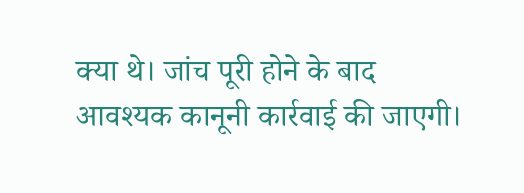क्या थे। जांच पूरी होने के बाद आवश्यक कानूनी कार्रवाई की जाएगी।